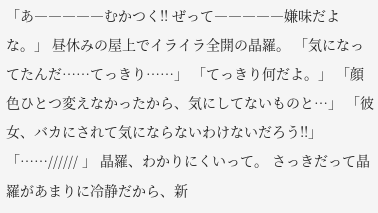「あ―――――むかつく!! ぜって―――――嫌味だよな。」 昼休みの屋上でイライラ全開の晶羅。 「気になってたんだ……てっきり……」 「てっきり何だよ。」 「顔色ひとつ変えなかったから、気にしてないものと…」 「彼女、バカにされて気にならないわけないだろう!!」 「……////// 」 晶羅、わかりにくいって。 さっきだって晶羅があまりに冷静だから、新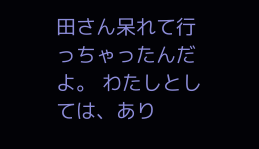田さん呆れて行っちゃったんだよ。 わたしとしては、あり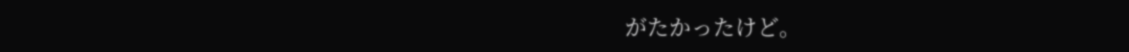がたかったけど。